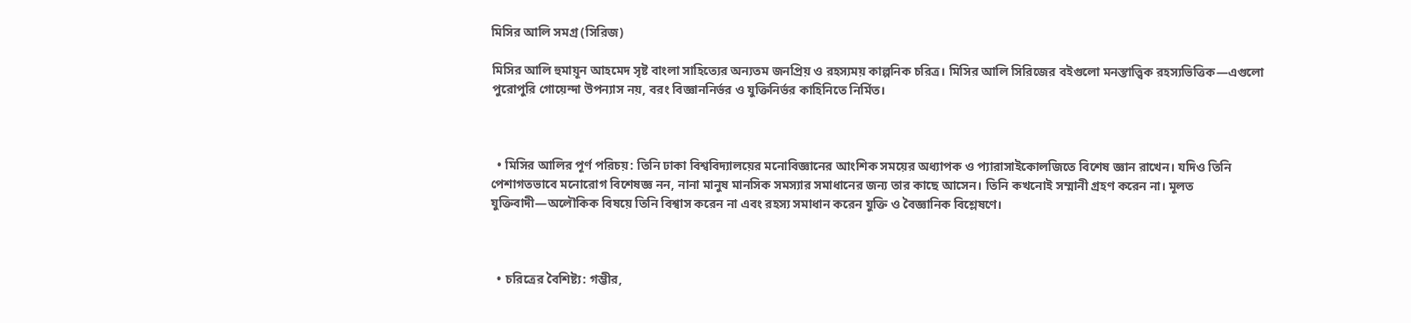মিসির আলি সমগ্র (সিরিজ)

মিসির আলি হুমায়ূন আহমেদ সৃষ্ট বাংলা সাহিত্যের অন্যতম জনপ্রিয় ও রহস্যময় কাল্পনিক চরিত্র। মিসির আলি সিরিজের বইগুলো মনস্তাত্ত্বিক রহস্যভিত্তিক—এগুলো পুরোপুরি গোয়েন্দা উপন্যাস নয়, বরং বিজ্ঞাননির্ভর ও যুক্তিনির্ভর কাহিনিতে নির্মিত।



  • মিসির আলির পূর্ণ পরিচয়: তিনি ঢাকা বিশ্ববিদ্যালয়ের মনোবিজ্ঞানের আংশিক সময়ের অধ্যাপক ও প্যারাসাইকোলজিতে বিশেষ জ্ঞান রাখেন। যদিও তিনি পেশাগতভাবে মনোরোগ বিশেষজ্ঞ নন, নানা মানুষ মানসিক সমস্যার সমাধানের জন্য তার কাছে আসেন। তিনি কখনোই সম্মানী গ্রহণ করেন না। মূলত যুক্তিবাদী—অলৌকিক বিষয়ে তিনি বিশ্বাস করেন না এবং রহস্য সমাধান করেন যুক্তি ও বৈজ্ঞানিক বিশ্লেষণে।



  • চরিত্রের বৈশিষ্ট্য: গম্ভীর,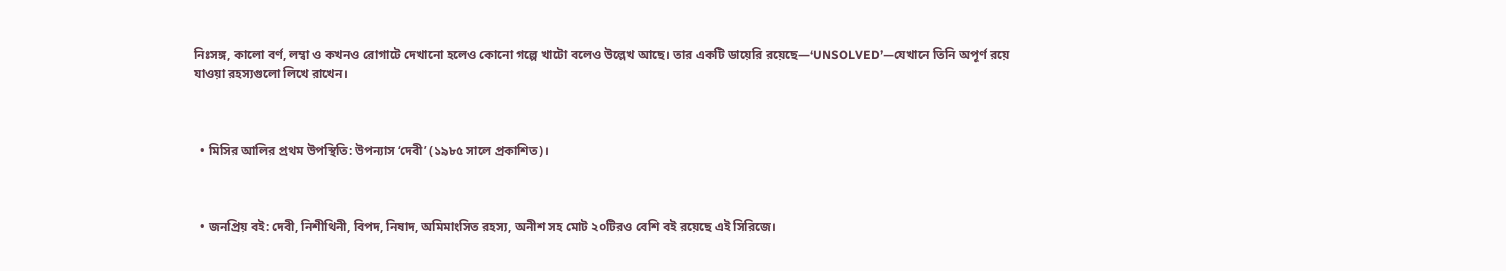নিঃসঙ্গ, কালো বর্ণ, লম্বা ও কখনও রোগাটে দেখানো হলেও কোনো গল্পে খাটো বলেও উল্লেখ আছে। তার একটি ডায়েরি রয়েছে—‘UNSOLVED’—যেখানে তিনি অপূর্ণ রয়ে যাওয়া রহস্যগুলো লিখে রাখেন।



  • মিসির আলির প্রথম উপস্থিতি: উপন্যাস ‘দেবী’ (১৯৮৫ সালে প্রকাশিত)।



  • জনপ্রিয় বই: দেবী, নিশীথিনী, বিপদ, নিষাদ, অমিমাংসিত রহস্য, অনীশ সহ মোট ২০টিরও বেশি বই রয়েছে এই সিরিজে।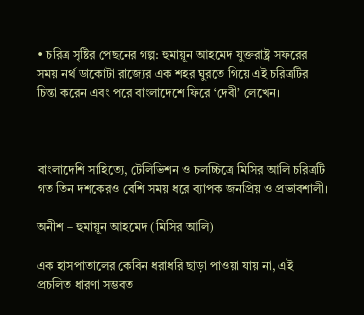• চরিত্র সৃষ্টির পেছনের গল্প: হুমায়ূন আহমেদ যুক্তরাষ্ট্র সফরের সময় নর্থ ডাকোটা রাজ্যের এক শহর ঘুরতে গিয়ে এই চরিত্রটির চিন্তা করেন এবং পরে বাংলাদেশে ফিরে ‘দেবী’ লেখেন।



বাংলাদেশি সাহিত্যে, টেলিভিশন ও চলচ্চিত্রে মিসির আলি চরিত্রটি গত তিন দশকেরও বেশি সময় ধরে ব্যাপক জনপ্রিয় ও প্রভাবশালী।

অনীশ – হুমায়ূন আহমেদ (মিসির আলি)

এক হাসপাতালের কেবিন ধরাধরি ছাড়া পাওয়া যায় না, এই প্রচলিত ধারণা সম্ভবত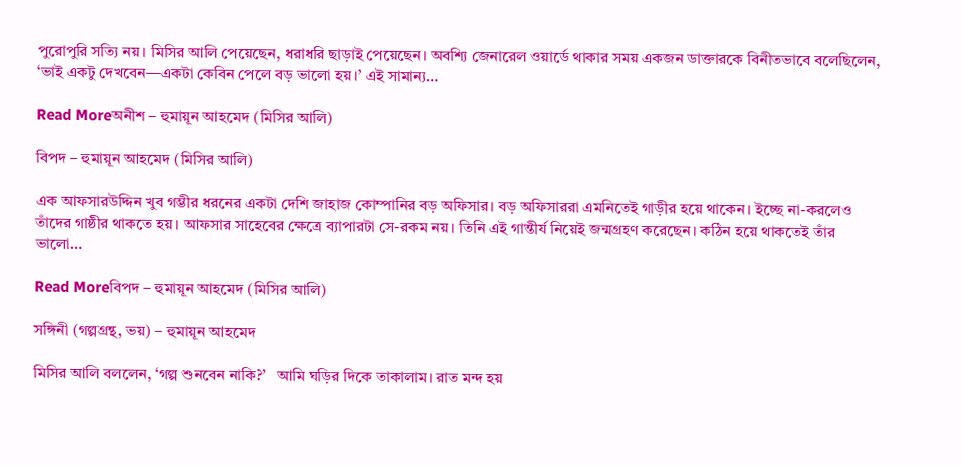পুরোপুরি সত্যি নয়। মিসির আলি পেয়েছেন, ধরাধরি ছাড়াই পেয়েছেন। অবশ্যি জেনারেল ওয়ার্ডে থাকার সময় একজন ডাক্তারকে বিনীতভাবে বলেছিলেন, ‘ভাই একটু দেখবেন—একটা কেবিন পেলে বড় ভালো হয়।’ এই সামান্য…

Read Moreঅনীশ – হুমায়ূন আহমেদ (মিসির আলি)

বিপদ – হুমায়ূন আহমেদ (মিসির আলি)

এক আফসারউদ্দিন খুব গম্ভীর ধরনের একটা দেশি জাহাজ কোম্পানির বড় অফিসার। বড় অফিসাররা এমনিতেই গাড়ীর হয়ে থাকেন। ইচ্ছে না-করলেও তাঁদের গাষ্ঠীর থাকতে হয়। আফসার সাহেবের ক্ষেত্রে ব্যাপারটা সে-রকম নয়। তিনি এই গান্তীর্য নিয়েই জন্মগ্রহণ করেছেন। কঠিন হয়ে থাকতেই তাঁর ভালো…

Read Moreবিপদ – হুমায়ূন আহমেদ (মিসির আলি)

সঙ্গিনী (গল্পগ্রন্থ, ভয়) – হুমায়ূন আহমেদ

মিসির আলি বললেন, ‘গল্প শুনবেন নাকি?’   আমি ঘড়ির দিকে তাকালাম। রাত মন্দ হয়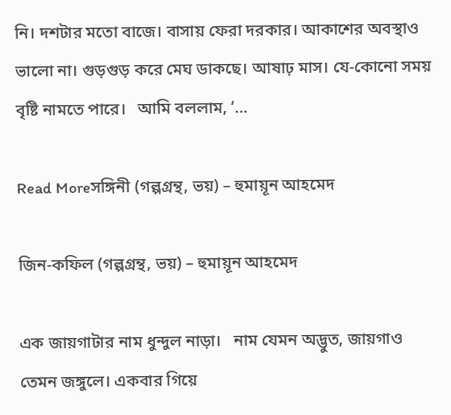নি। দশটার মতো বাজে। বাসায় ফেরা দরকার। আকাশের অবস্থাও ভালো না। গুড়গুড় করে মেঘ ডাকছে। আষাঢ় মাস। যে-কোনো সময় বৃষ্টি নামতে পারে।   আমি বললাম, ‘…

Read Moreসঙ্গিনী (গল্পগ্রন্থ, ভয়) – হুমায়ূন আহমেদ

জিন-কফিল (গল্পগ্রন্থ, ভয়) – হুমায়ূন আহমেদ

এক জায়গাটার নাম ধুন্দুল নাড়া।   নাম যেমন অদ্ভুত, জায়গাও তেমন জঙ্গুলে। একবার গিয়ে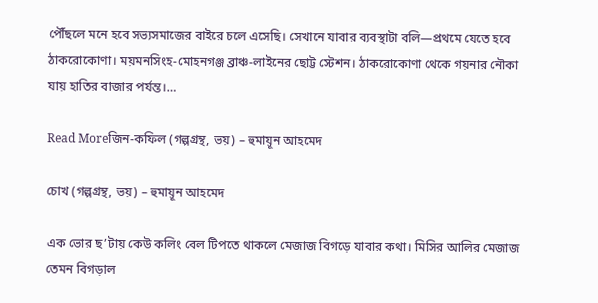পৌঁছলে মনে হবে সভ্যসমাজের বাইরে চলে এসেছি। সেখানে যাবার ব্যবস্থাটা বলি—প্রথমে যেতে হবে ঠাকরোকোণা। ময়মনসিংহ-মোহনগঞ্জ ব্রাঞ্চ-লাইনের ছোট্ট স্টেশন। ঠাকরোকোণা থেকে গয়নার নৌকা যায় হাতির বাজার পর্যন্ত।…

Read Moreজিন-কফিল (গল্পগ্রন্থ, ভয়) – হুমায়ূন আহমেদ

চোখ (গল্পগ্রন্থ, ভয়) – হুমায়ূন আহমেদ

এক ভোর ছ’টায় কেউ কলিং বেল টিপতে থাকলে মেজাজ বিগড়ে যাবার কথা। মিসির আলির মেজাজ তেমন বিগড়াল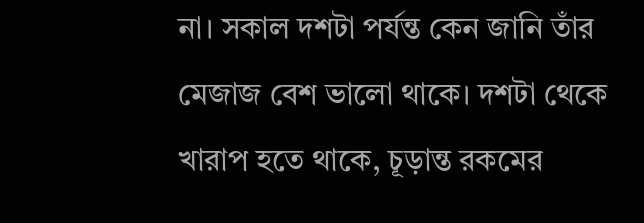না। সকাল দশটা পর্যন্ত কেন জানি তাঁর মেজাজ বেশ ভালো থাকে। দশটা থেকে খারাপ হতে থাকে, চূড়ান্ত রকমের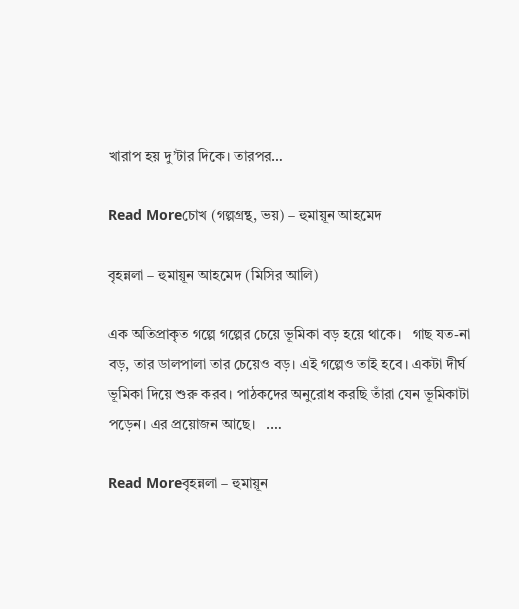খারাপ হয় দু’টার দিকে। তারপর…

Read Moreচোখ (গল্পগ্রন্থ, ভয়) – হুমায়ূন আহমেদ

বৃহন্নলা – হুমায়ূন আহমেদ (মিসির আলি)

এক অতিপ্রাকৃত গল্পে গল্পের চেয়ে ভূমিকা বড় হয়ে থাকে।   গাছ যত-না বড়, তার ডালপালা তার চেয়েও বড়। এই গল্পেও তাই হবে। একটা দীর্ঘ ভূমিকা দিয়ে শুরু করব। পাঠকদের অনুরোধ করছি তাঁরা যেন ভূমিকাটা পড়েন। এর প্রয়োজন আছে।   .…

Read Moreবৃহন্নলা – হুমায়ূন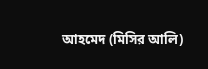আহমেদ (মিসির আলি)